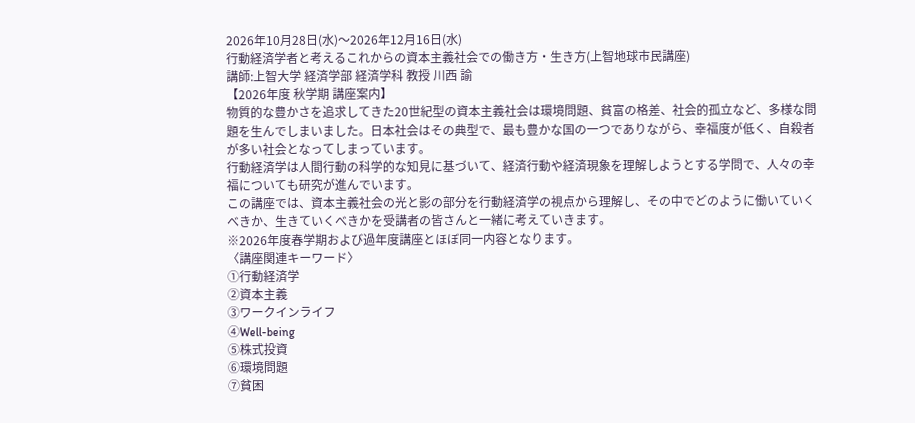2026年10月28日(水)〜2026年12月16日(水)
行動経済学者と考えるこれからの資本主義社会での働き方・生き方(上智地球市民講座)
講師:上智大学 経済学部 経済学科 教授 川西 諭
【2026年度 秋学期 講座案内】
物質的な豊かさを追求してきた20世紀型の資本主義社会は環境問題、貧富の格差、社会的孤立など、多様な問題を生んでしまいました。日本社会はその典型で、最も豊かな国の一つでありながら、幸福度が低く、自殺者が多い社会となってしまっています。
行動経済学は人間行動の科学的な知見に基づいて、経済行動や経済現象を理解しようとする学問で、人々の幸福についても研究が進んでいます。
この講座では、資本主義社会の光と影の部分を行動経済学の視点から理解し、その中でどのように働いていくべきか、生きていくべきかを受講者の皆さんと一緒に考えていきます。
※2026年度春学期および過年度講座とほぼ同一内容となります。
〈講座関連キーワード〉
①行動経済学
②資本主義
③ワークインライフ
④Well-being
⑤株式投資
⑥環境問題
➆貧困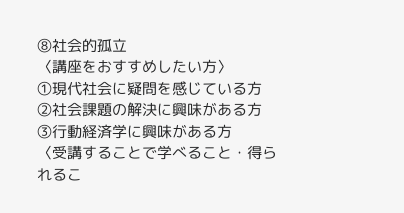⑧社会的孤立
〈講座をおすすめしたい方〉
①現代社会に疑問を感じている方
②社会課題の解決に興味がある方
③行動経済学に興味がある方
〈受講することで学べること・得られるこ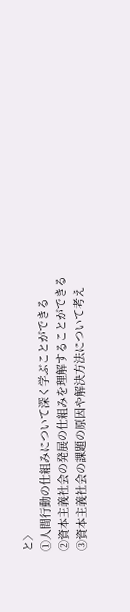と〉
①人間行動の仕組みについて深く学ぶことができる
②資本主義社会の発展の仕組みを理解することができる
③資本主義社会の課題の原因や解決方法について考え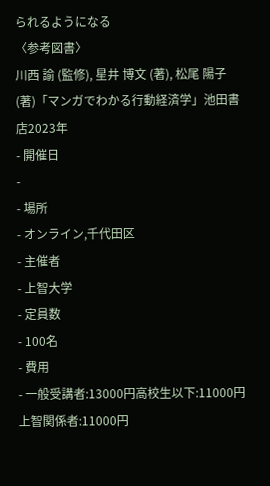られるようになる
〈参考図書〉
川西 諭 (監修), 星井 博文 (著), 松尾 陽子 (著)「マンガでわかる行動経済学」池田書店2023年
- 開催日
-
- 場所
- オンライン,千代田区
- 主催者
- 上智大学
- 定員数
- 100名
- 費用
- 一般受講者:13000円高校生以下:11000円上智関係者:11000円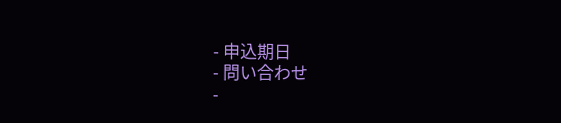- 申込期日
- 問い合わせ
-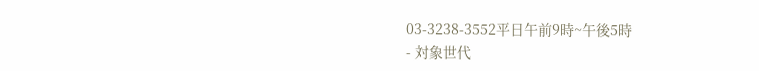03-3238-3552平日午前9時~午後5時
- 対象世代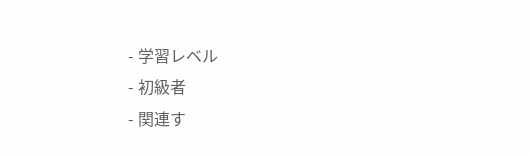- 学習レベル
- 初級者
- 関連す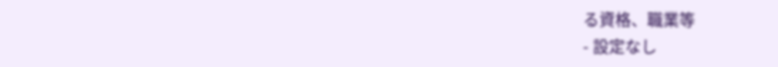る資格、職業等
- 設定なし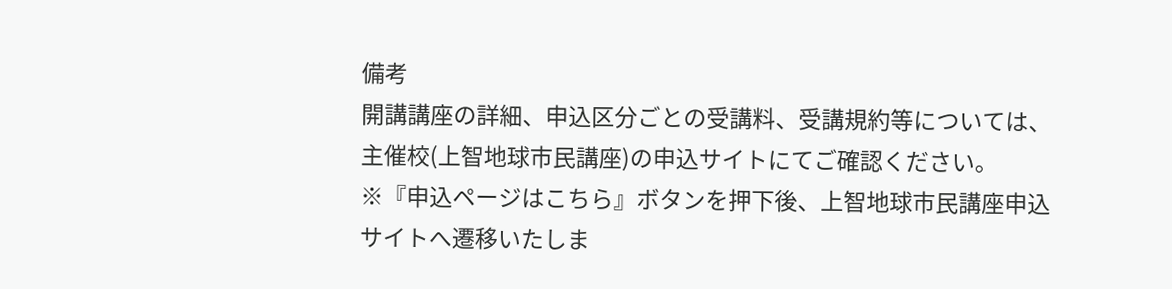備考
開講講座の詳細、申込区分ごとの受講料、受講規約等については、主催校(上智地球市民講座)の申込サイトにてご確認ください。
※『申込ページはこちら』ボタンを押下後、上智地球市民講座申込サイトへ遷移いたしま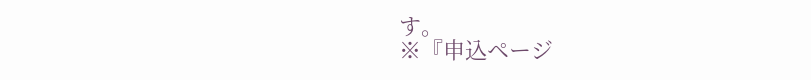す。
※『申込ページ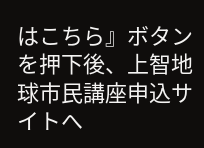はこちら』ボタンを押下後、上智地球市民講座申込サイトへ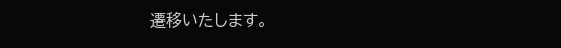遷移いたします。